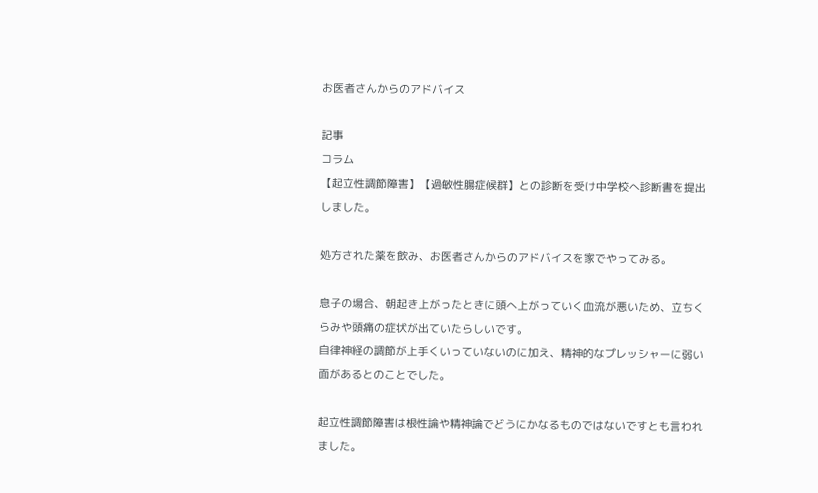お医者さんからのアドバイス

記事
コラム
【起立性調節障害】【過敏性腸症候群】との診断を受け中学校へ診断書を提出しました。

処方された薬を飲み、お医者さんからのアドバイスを家でやってみる。

息子の場合、朝起き上がったときに頭へ上がっていく血流が悪いため、立ちくらみや頭痛の症状が出ていたらしいです。
自律神経の調節が上手くいっていないのに加え、精神的なプレッシャーに弱い面があるとのことでした。

起立性調節障害は根性論や精神論でどうにかなるものではないですとも言われました。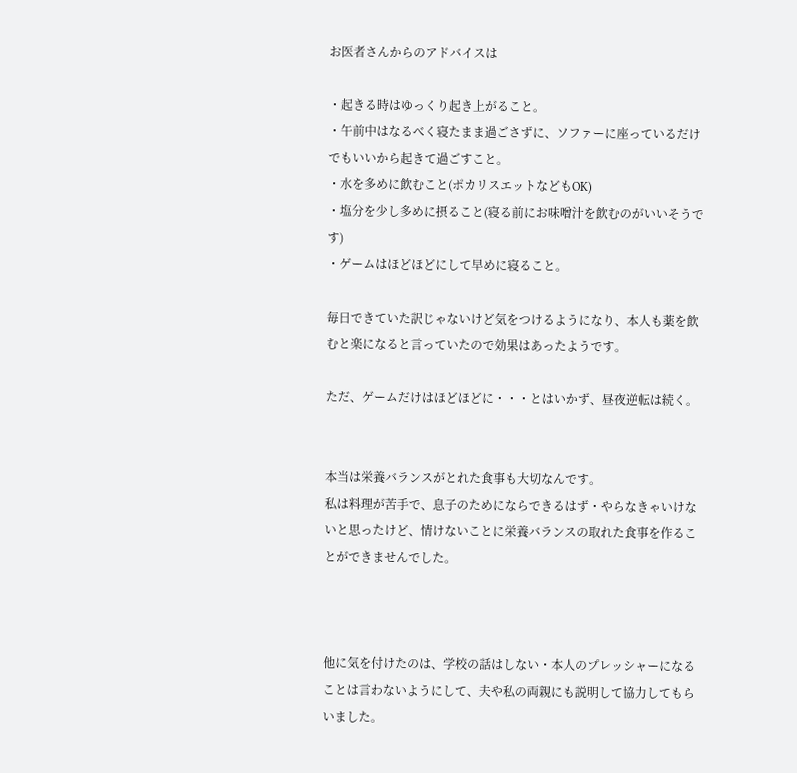お医者さんからのアドバイスは

・起きる時はゆっくり起き上がること。
・午前中はなるべく寝たまま過ごさずに、ソファーに座っているだけでもいいから起きて過ごすこと。
・水を多めに飲むこと(ポカリスエットなどもOK)
・塩分を少し多めに摂ること(寝る前にお味噌汁を飲むのがいいそうです)
・ゲームはほどほどにして早めに寝ること。

毎日できていた訳じゃないけど気をつけるようになり、本人も薬を飲むと楽になると言っていたので効果はあったようです。

ただ、ゲームだけはほどほどに・・・とはいかず、昼夜逆転は続く。


本当は栄養バランスがとれた食事も大切なんです。
私は料理が苦手で、息子のためにならできるはず・やらなきゃいけないと思ったけど、情けないことに栄養バランスの取れた食事を作ることができませんでした。



他に気を付けたのは、学校の話はしない・本人のプレッシャーになることは言わないようにして、夫や私の両親にも説明して協力してもらいました。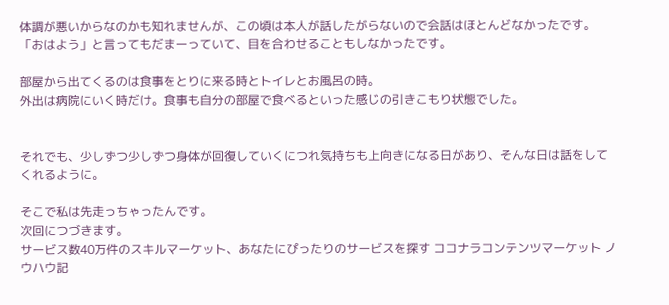体調が悪いからなのかも知れませんが、この頃は本人が話したがらないので会話はほとんどなかったです。「おはよう」と言ってもだまーっていて、目を合わせることもしなかったです。

部屋から出てくるのは食事をとりに来る時とトイレとお風呂の時。
外出は病院にいく時だけ。食事も自分の部屋で食べるといった感じの引きこもり状態でした。


それでも、少しずつ少しずつ身体が回復していくにつれ気持ちも上向きになる日があり、そんな日は話をしてくれるように。

そこで私は先走っちゃったんです。
次回につづきます。
サービス数40万件のスキルマーケット、あなたにぴったりのサービスを探す ココナラコンテンツマーケット ノウハウ記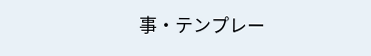事・テンプレー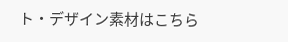ト・デザイン素材はこちら